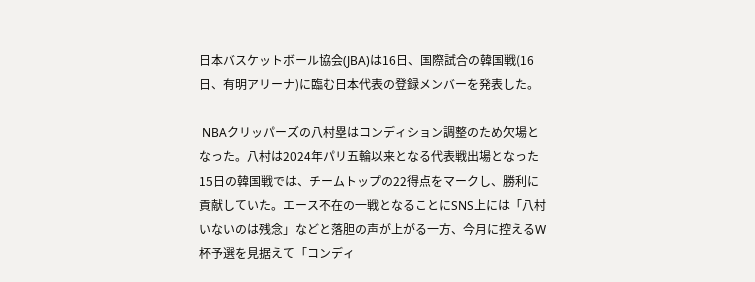日本バスケットボール協会(JBA)は16日、国際試合の韓国戦(16日、有明アリーナ)に臨む日本代表の登録メンバーを発表した。

 NBAクリッパーズの八村塁はコンディション調整のため欠場となった。八村は2024年パリ五輪以来となる代表戦出場となった15日の韓国戦では、チームトップの22得点をマークし、勝利に貢献していた。エース不在の一戦となることにSNS上には「八村いないのは残念」などと落胆の声が上がる一方、今月に控えるW杯予選を見据えて「コンディ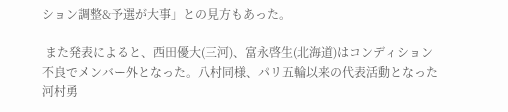ション調整&予選が大事」との見方もあった。

 また発表によると、西田優大(三河)、富永啓生(北海道)はコンディション不良でメンバー外となった。八村同様、パリ五輪以来の代表活動となった河村勇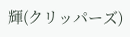輝(クリッパーズ)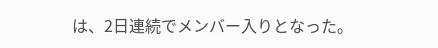は、2日連続でメンバー入りとなった。